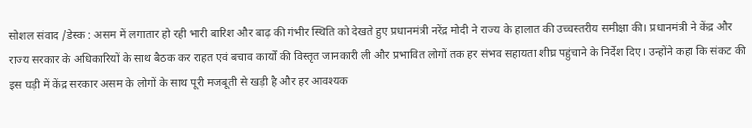सोशल संवाद /डेस्क : असम में लगातार हो रही भारी बारिश और बाढ़ की गंभीर स्थिति को देखते हुए प्रधानमंत्री नरेंद्र मोदी ने राज्य के हालात की उच्चस्तरीय समीक्षा की। प्रधानमंत्री ने केंद्र और राज्य सरकार के अधिकारियों के साथ बैठक कर राहत एवं बचाव कार्यों की विस्तृत जानकारी ली और प्रभावित लोगों तक हर संभव सहायता शीघ्र पहुंचाने के निर्देश दिए। उन्होंने कहा कि संकट की इस घड़ी में केंद्र सरकार असम के लोगों के साथ पूरी मजबूती से खड़ी है और हर आवश्यक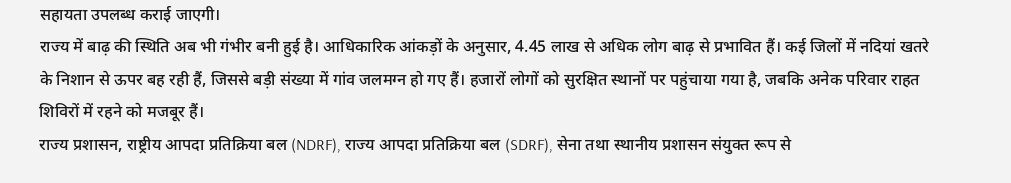सहायता उपलब्ध कराई जाएगी।
राज्य में बाढ़ की स्थिति अब भी गंभीर बनी हुई है। आधिकारिक आंकड़ों के अनुसार, 4.45 लाख से अधिक लोग बाढ़ से प्रभावित हैं। कई जिलों में नदियां खतरे के निशान से ऊपर बह रही हैं, जिससे बड़ी संख्या में गांव जलमग्न हो गए हैं। हजारों लोगों को सुरक्षित स्थानों पर पहुंचाया गया है, जबकि अनेक परिवार राहत शिविरों में रहने को मजबूर हैं।
राज्य प्रशासन, राष्ट्रीय आपदा प्रतिक्रिया बल (NDRF), राज्य आपदा प्रतिक्रिया बल (SDRF), सेना तथा स्थानीय प्रशासन संयुक्त रूप से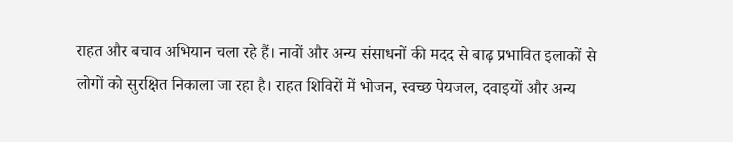राहत और बचाव अभियान चला रहे हैं। नावों और अन्य संसाधनों की मदद से बाढ़ प्रभावित इलाकों से लोगों को सुरक्षित निकाला जा रहा है। राहत शिविरों में भोजन, स्वच्छ पेयजल, दवाइयों और अन्य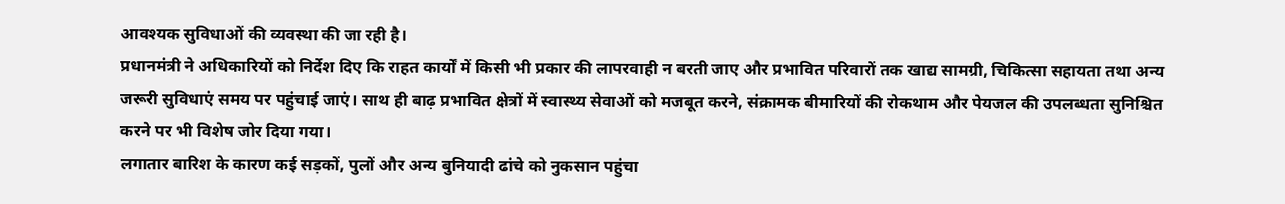आवश्यक सुविधाओं की व्यवस्था की जा रही है।
प्रधानमंत्री ने अधिकारियों को निर्देश दिए कि राहत कार्यों में किसी भी प्रकार की लापरवाही न बरती जाए और प्रभावित परिवारों तक खाद्य सामग्री, चिकित्सा सहायता तथा अन्य जरूरी सुविधाएं समय पर पहुंचाई जाएं। साथ ही बाढ़ प्रभावित क्षेत्रों में स्वास्थ्य सेवाओं को मजबूत करने, संक्रामक बीमारियों की रोकथाम और पेयजल की उपलब्धता सुनिश्चित करने पर भी विशेष जोर दिया गया।
लगातार बारिश के कारण कई सड़कों, पुलों और अन्य बुनियादी ढांचे को नुकसान पहुंचा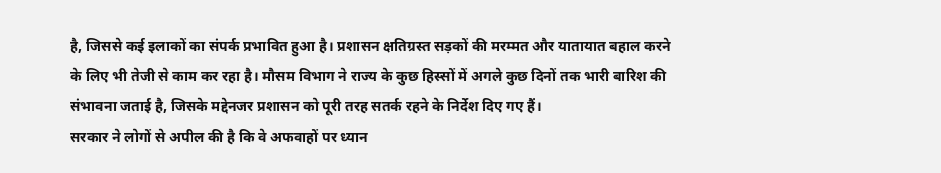है, जिससे कई इलाकों का संपर्क प्रभावित हुआ है। प्रशासन क्षतिग्रस्त सड़कों की मरम्मत और यातायात बहाल करने के लिए भी तेजी से काम कर रहा है। मौसम विभाग ने राज्य के कुछ हिस्सों में अगले कुछ दिनों तक भारी बारिश की संभावना जताई है, जिसके मद्देनजर प्रशासन को पूरी तरह सतर्क रहने के निर्देश दिए गए हैं।
सरकार ने लोगों से अपील की है कि वे अफवाहों पर ध्यान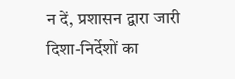न दें, प्रशासन द्वारा जारी दिशा-निर्देशों का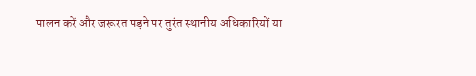पालन करें और जरूरत पड़ने पर तुरंत स्थानीय अधिकारियों या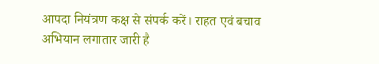आपदा नियंत्रण कक्ष से संपर्क करें। राहत एवं बचाव अभियान लगातार जारी है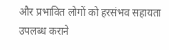और प्रभावित लोगों को हरसंभव सहायता उपलब्ध कराने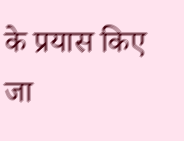के प्रयास किए जा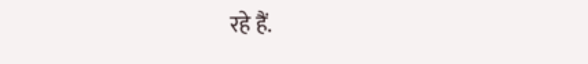रहे हैं.